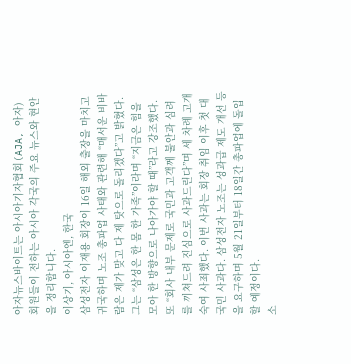아자뉴스바이트는 아시아기자협회(AJA, 아자) 회원들이 전하는 아시아 각국의 주요 뉴스와 현안을 정리합니다.
이상기, 아시아엔, 한국
삼성전자 이재용 회장이 16일 해외 출장을 마치고 귀국하며 노조 총파업 사태와 관련해 “매서운 비바람은 제가 맞고 다 제 탓으로 돌리겠다”고 밝혔다. 그는 “삼성은 한 몸 한 가족”이라며 “지금은 힘을 모아 한 방향으로 나아가야 할 때”라고 강조했다. 또 “회사 내부 문제로 국민과 고객께 불안과 심려를 끼쳐드려 진심으로 사과드린다”며 세 차례 고개 숙여 사죄했다. 이번 사과는 회장 취임 이후 첫 대국민 사과다. 삼성전자 노조는 성과급 제도 개선 등을 요구하며 5월 21일부터 18일간 총파업에 돌입할 예정이다.
소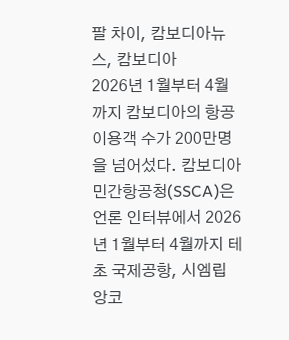팔 차이, 캄보디아뉴스, 캄보디아
2026년 1월부터 4월까지 캄보디아의 항공 이용객 수가 200만명을 넘어섰다. 캄보디아 민간항공청(SSCA)은 언론 인터뷰에서 2026년 1월부터 4월까지 테초 국제공항, 시엠립 앙코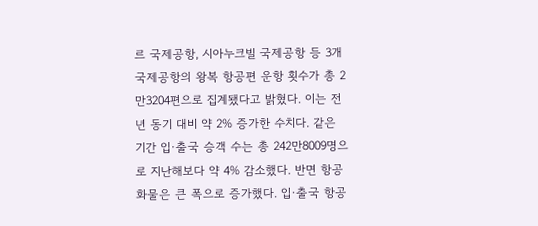르 국제공항, 시아누크빌 국제공항 등 3개 국제공항의 왕복 항공편 운항 횟수가 총 2만3204편으로 집계됐다고 밝혔다. 이는 전년 동기 대비 약 2% 증가한 수치다. 같은 기간 입·출국 승객 수는 총 242만8009명으로 지난해보다 약 4% 감소했다. 반면 항공 화물은 큰 폭으로 증가했다. 입·출국 항공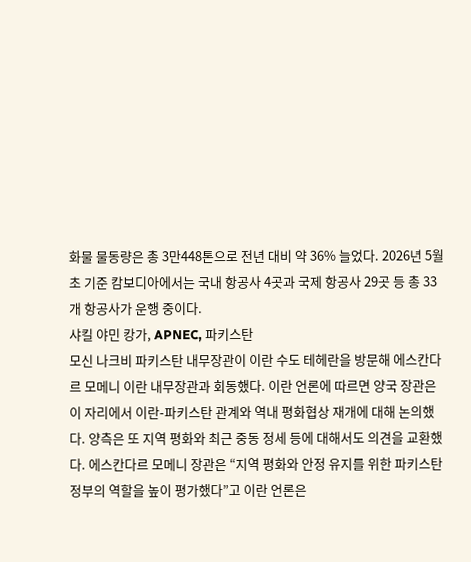화물 물동량은 총 3만448톤으로 전년 대비 약 36% 늘었다. 2026년 5월 초 기준 캄보디아에서는 국내 항공사 4곳과 국제 항공사 29곳 등 총 33개 항공사가 운행 중이다.
샤킬 야민 캉가, APNEC, 파키스탄
모신 나크비 파키스탄 내무장관이 이란 수도 테헤란을 방문해 에스칸다르 모메니 이란 내무장관과 회동했다. 이란 언론에 따르면 양국 장관은 이 자리에서 이란-파키스탄 관계와 역내 평화협상 재개에 대해 논의했다. 양측은 또 지역 평화와 최근 중동 정세 등에 대해서도 의견을 교환했다. 에스칸다르 모메니 장관은 “지역 평화와 안정 유지를 위한 파키스탄 정부의 역할을 높이 평가했다”고 이란 언론은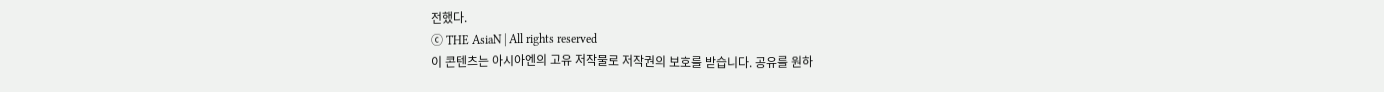전했다.
ⓒ THE AsiaN | All rights reserved
이 콘텐츠는 아시아엔의 고유 저작물로 저작권의 보호를 받습니다. 공유를 원하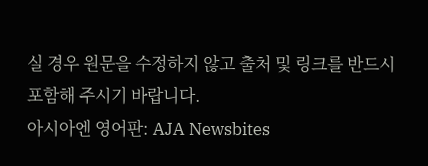실 경우 원문을 수정하지 않고 출처 및 링크를 반드시 포함해 주시기 바랍니다.
아시아엔 영어판: AJA Newsbites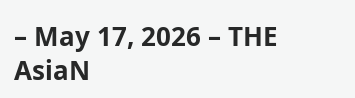– May 17, 2026 – THE AsiaN